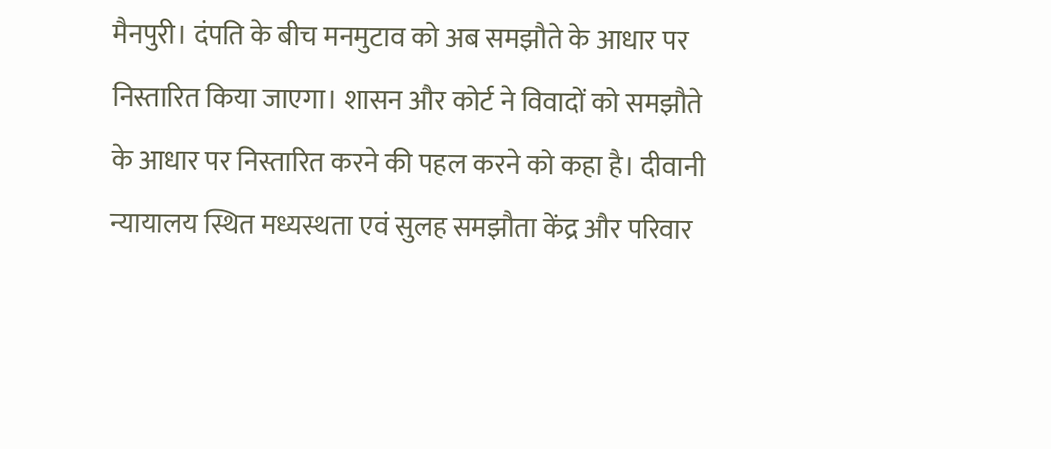मैनपुरी। दंपति के बीच मनमुटाव को अब समझौते के आधार पर निस्तारित किया जाएगा। शासन और कोर्ट ने विवादों को समझौते के आधार पर निस्तारित करने की पहल करने को कहा है। दीवानी न्यायालय स्थित मध्यस्थता एवं सुलह समझौता केंद्र और परिवार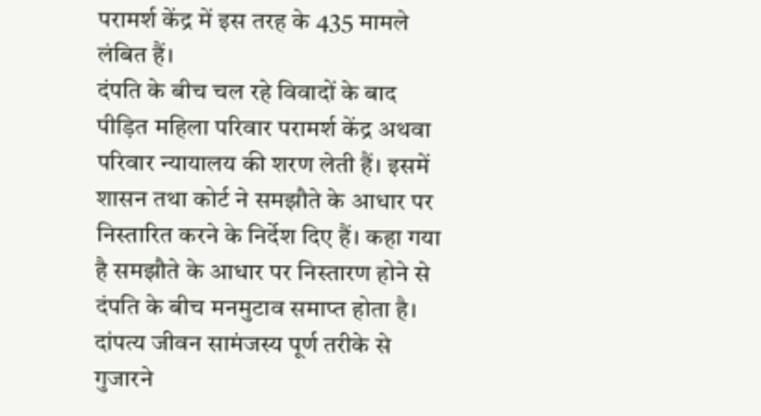परामर्श केंद्र में इस तरह के 435 मामले लंबित हैं।
दंपति के बीच चल रहे विवादों के बाद पीड़ित महिला परिवार परामर्श केंद्र अथवा परिवार न्यायालय की शरण लेती हैं। इसमें शासन तथा कोर्ट ने समझौते के आधार पर निस्तारित करने के निर्देश दिए हैं। कहा गया है समझौते के आधार पर निस्तारण होने से दंपति के बीच मनमुटाव समाप्त होता है।
दांपत्य जीवन सामंजस्य पूर्ण तरीके से गुजारने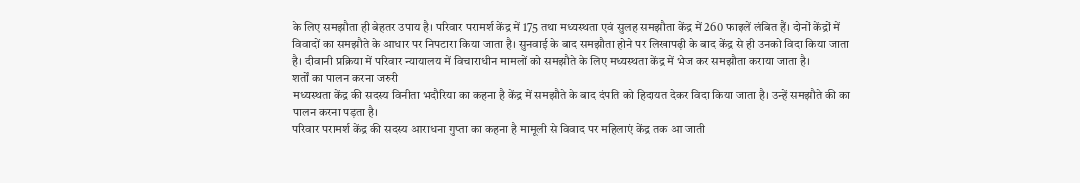के लिए समझौता ही बेहतर उपाय है। परिवार परामर्श केंद्र में 175 तथा मध्यस्थता एवं सुलह समझौता केंद्र में 260 फाइलें लंबित हैं। दोनों केंद्रों में विवादों का समझौते के आधार पर निपटारा किया जाता है। सुनवाई के बाद समझौता होने पर लिखापढ़ी के बाद केंद्र से ही उनको विदा किया जाता है। दीवानी प्रक्रिया में परिवार न्यायालय में विचाराधीन मामलों को समझौते के लिए मध्यस्थता केंद्र में भेज कर समझौता कराया जाता है।
शर्तों का पालन करना जरुरी
मध्यस्थता केंद्र की सदस्य विनीता भदौरिया का कहना है केंद्र में समझौते के बाद दंपति को हिदायत देकर विदा किया जाता है। उन्हें समझौते की का पालन करना पड़ता है।
परिवार परामर्श केंद्र की सदस्य आराधना गुप्ता का कहना है मामूली से विवाद पर महिलाएं केंद्र तक आ जाती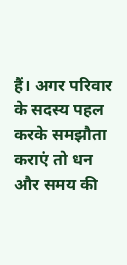हैं। अगर परिवार के सदस्य पहल करके समझौता कराएं तो धन और समय की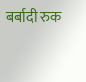बर्बादी रुक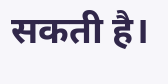सकती है।